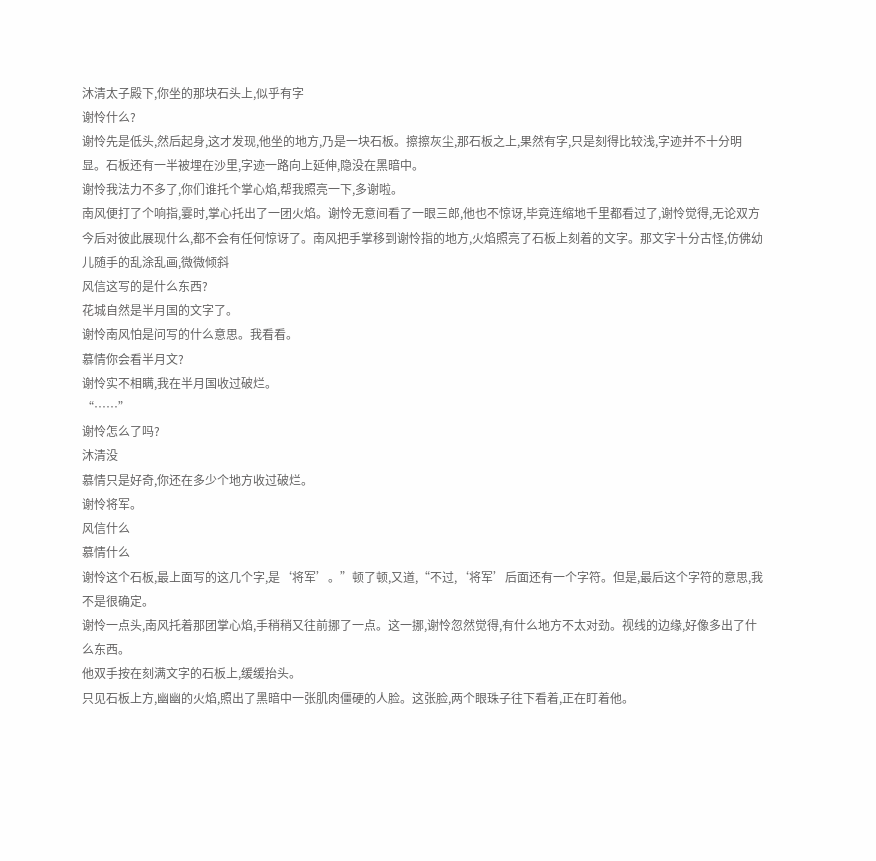沐清太子殿下,你坐的那块石头上,似乎有字
谢怜什么?
谢怜先是低头,然后起身,这才发现,他坐的地方,乃是一块石板。擦擦灰尘,那石板之上,果然有字,只是刻得比较浅,字迹并不十分明显。石板还有一半被埋在沙里,字迹一路向上延伸,隐没在黑暗中。
谢怜我法力不多了,你们谁托个掌心焰,帮我照亮一下,多谢啦。
南风便打了个响指,霎时,掌心托出了一团火焰。谢怜无意间看了一眼三郎,他也不惊讶,毕竟连缩地千里都看过了,谢怜觉得,无论双方今后对彼此展现什么,都不会有任何惊讶了。南风把手掌移到谢怜指的地方,火焰照亮了石板上刻着的文字。那文字十分古怪,仿佛幼儿随手的乱涂乱画,微微倾斜
风信这写的是什么东西?
花城自然是半月国的文字了。
谢怜南风怕是问写的什么意思。我看看。
慕情你会看半月文?
谢怜实不相瞒,我在半月国收过破烂。
“……”
谢怜怎么了吗?
沐清没
慕情只是好奇,你还在多少个地方收过破烂。
谢怜将军。
风信什么
慕情什么
谢怜这个石板,最上面写的这几个字,是‘将军’。”顿了顿,又道,“不过,‘将军’后面还有一个字符。但是,最后这个字符的意思,我不是很确定。
谢怜一点头,南风托着那团掌心焰,手稍稍又往前挪了一点。这一挪,谢怜忽然觉得,有什么地方不太对劲。视线的边缘,好像多出了什么东西。
他双手按在刻满文字的石板上,缓缓抬头。
只见石板上方,幽幽的火焰,照出了黑暗中一张肌肉僵硬的人脸。这张脸,两个眼珠子往下看着,正在盯着他。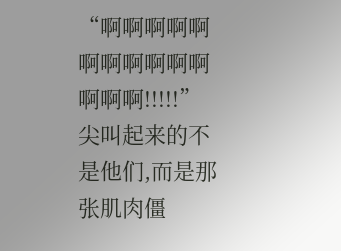“啊啊啊啊啊啊啊啊啊啊啊啊啊啊!!!!!”
尖叫起来的不是他们,而是那张肌肉僵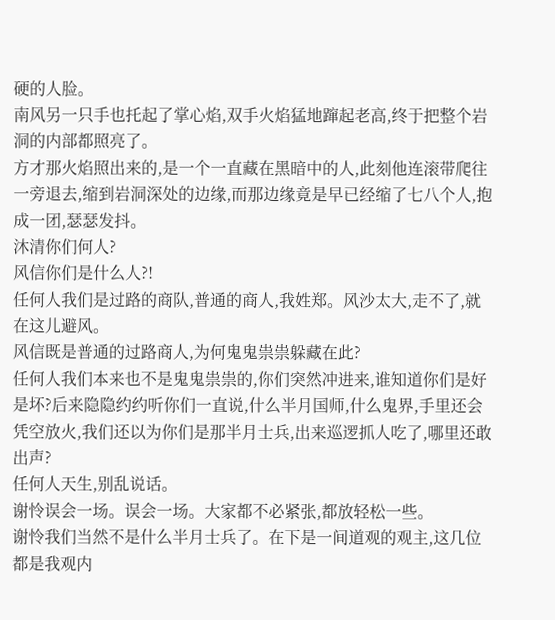硬的人脸。
南风另一只手也托起了掌心焰,双手火焰猛地蹿起老高,终于把整个岩洞的内部都照亮了。
方才那火焰照出来的,是一个一直藏在黑暗中的人,此刻他连滚带爬往一旁退去,缩到岩洞深处的边缘,而那边缘竟是早已经缩了七八个人,抱成一团,瑟瑟发抖。
沐清你们何人?
风信你们是什么人?!
任何人我们是过路的商队,普通的商人,我姓郑。风沙太大,走不了,就在这儿避风。
风信既是普通的过路商人,为何鬼鬼祟祟躲藏在此?
任何人我们本来也不是鬼鬼祟祟的,你们突然冲进来,谁知道你们是好是坏?后来隐隐约约听你们一直说,什么半月国师,什么鬼界,手里还会凭空放火,我们还以为你们是那半月士兵,出来巡逻抓人吃了,哪里还敢出声?
任何人天生,别乱说话。
谢怜误会一场。误会一场。大家都不必紧张,都放轻松一些。
谢怜我们当然不是什么半月士兵了。在下是一间道观的观主,这几位都是我观内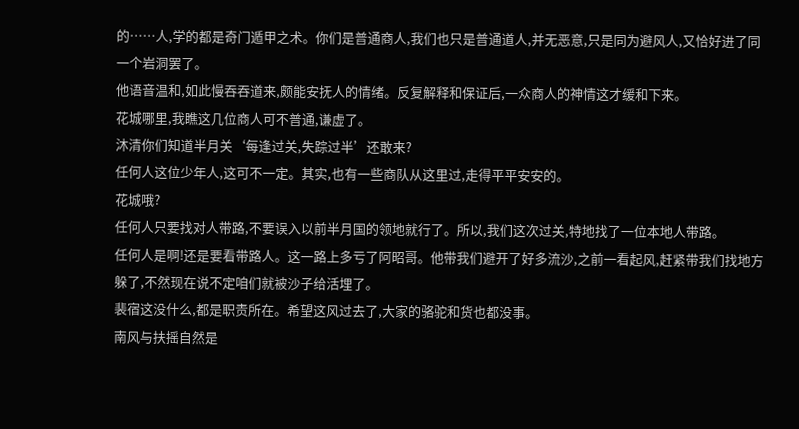的……人,学的都是奇门遁甲之术。你们是普通商人,我们也只是普通道人,并无恶意,只是同为避风人,又恰好进了同一个岩洞罢了。
他语音温和,如此慢吞吞道来,颇能安抚人的情绪。反复解释和保证后,一众商人的神情这才缓和下来。
花城哪里,我瞧这几位商人可不普通,谦虚了。
沐清你们知道半月关‘每逢过关,失踪过半’还敢来?
任何人这位少年人,这可不一定。其实,也有一些商队从这里过,走得平平安安的。
花城哦?
任何人只要找对人带路,不要误入以前半月国的领地就行了。所以,我们这次过关,特地找了一位本地人带路。
任何人是啊!还是要看带路人。这一路上多亏了阿昭哥。他带我们避开了好多流沙,之前一看起风,赶紧带我们找地方躲了,不然现在说不定咱们就被沙子给活埋了。
裴宿这没什么,都是职责所在。希望这风过去了,大家的骆驼和货也都没事。
南风与扶摇自然是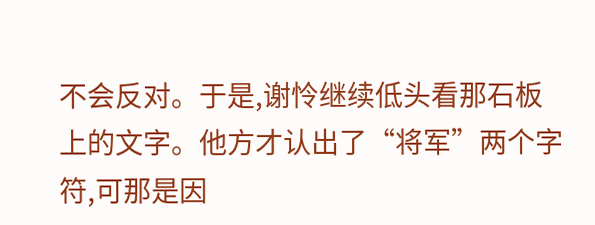不会反对。于是,谢怜继续低头看那石板上的文字。他方才认出了“将军”两个字符,可那是因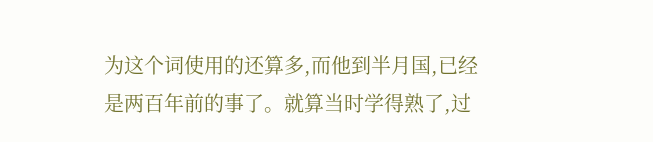为这个词使用的还算多,而他到半月国,已经是两百年前的事了。就算当时学得熟了,过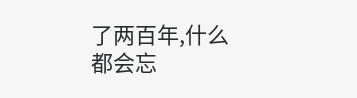了两百年,什么都会忘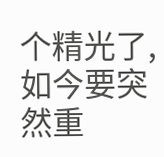个精光了,如今要突然重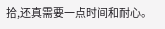拾,还真需要一点时间和耐心。